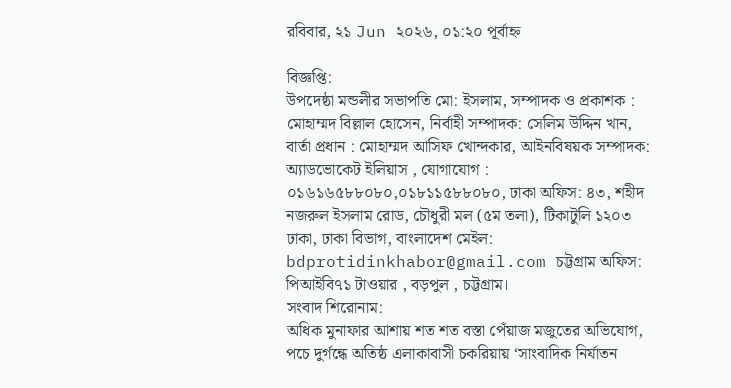রবিবার, ২১ Jun ২০২৬, ০১:২০ পূর্বাহ্ন

বিজ্ঞপ্তি:
উপদেষ্ঠা মন্ডলীর সভাপতি মো: ইসলাম, সম্পাদক ও প্রকাশক : মোহাম্মদ বিল্লাল হোসেন, নির্বাহী সম্পাদক: সেলিম উদ্দিন খান,  বার্তা প্রধান : মোহাম্মদ আসিফ খোন্দকার, আইনবিষয়ক সম্পাদক: অ্যাডভোকেট ইলিয়াস , যোগাযোগ : ০১৬১৬৫৮৮০৮০,০১৮১১৫৮৮০৮০, ঢাকা অফিস: ৪৩, শহীদ নজরুল ইসলাম রোড, চৌধুরী মল (৫ম তলা), টিকাটুলি ১২০৩ ঢাকা, ঢাকা বিভাগ, বাংলাদেশ মেইল: bdprotidinkhabor@gmail.com চট্টগ্রাম অফিস: পিআইবি৭১ টাওয়ার , বড়পুল , চট্টগ্রাম।
সংবাদ শিরোনাম:
অধিক মুনাফার আশায় শত শত বস্তা পেঁয়াজ মজুতের অভিযোগ, পচে দুর্গন্ধে অতিষ্ঠ এলাকাবাসী চকরিয়ায় ‘সাংবাদিক নির্যাতন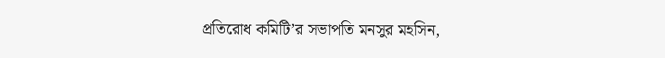প্রতিরোধ কমিটি’র সভাপতি মনসুর মহসিন,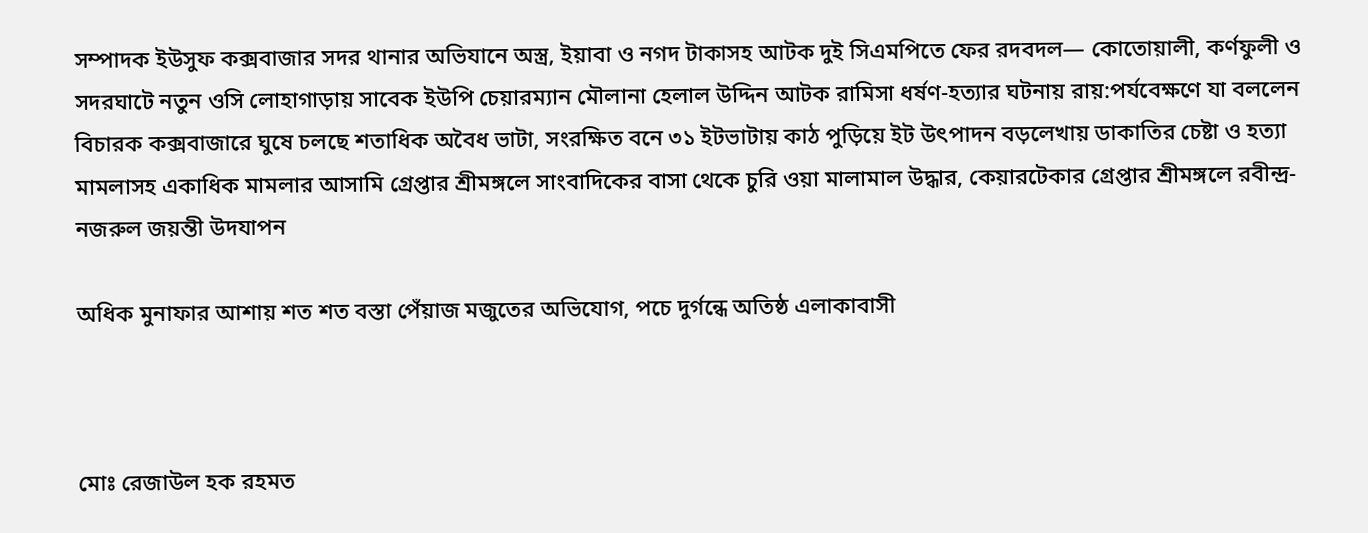সম্পাদক ইউসুফ কক্সবাজার সদর থানার অভিযানে অস্ত্র, ইয়াবা ও নগদ টাকাসহ আটক দুই সিএমপিতে ফের রদবদল— কোতোয়ালী, কর্ণফুলী ও সদরঘাটে নতুন ওসি লোহাগাড়ায় সাবেক ইউপি চেয়ারম্যান মৌলানা হেলাল উদ্দিন আটক রামিসা ধর্ষণ-হত্যার ঘটনায় রায়:পর্যবেক্ষণে যা বললেন বিচারক কক্সবাজারে ঘুষে চলছে শতাধিক অবৈধ ভাটা, সংরক্ষিত বনে ৩১ ইটভাটায় কাঠ পুড়িয়ে ইট উৎপাদন বড়লেখায় ডাকাতির চেষ্টা ও হত্যা মামলাসহ একাধিক মামলার আসামি গ্রেপ্তার শ্রীমঙ্গলে সাংবাদিকের বাসা থেকে চুরি ওয়া মালামাল উদ্ধার, কেয়ারটেকার গ্রেপ্তার শ্রীমঙ্গলে রবীন্দ্র-নজরুল জয়ন্তী উদযাপন

অধিক মুনাফার আশায় শত শত বস্তা পেঁয়াজ মজুতের অভিযোগ, পচে দুর্গন্ধে অতিষ্ঠ এলাকাবাসী



মোঃ রেজাউল হক রহমত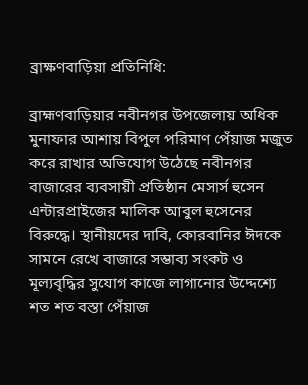ব্রাক্ষণবাড়িয়া প্রতিনিধি:

ব্রাহ্মণবাড়িয়ার নবীনগর উপজেলায় অধিক মুনাফার আশায় বিপুল পরিমাণ পেঁয়াজ মজুত করে রাখার অভিযোগ উঠেছে নবীনগর বাজারের ব্যবসায়ী প্রতিষ্ঠান মেসার্স হুসেন এন্টারপ্রাইজের মালিক আবুল হুসেনের বিরুদ্ধে। স্থানীয়দের দাবি, কোরবানির ঈদকে সামনে রেখে বাজারে সম্ভাব্য সংকট ও মূল্যবৃদ্ধির সুযোগ কাজে লাগানোর উদ্দেশ্যে শত শত বস্তা পেঁয়াজ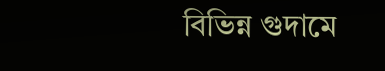বিভিন্ন গুদামে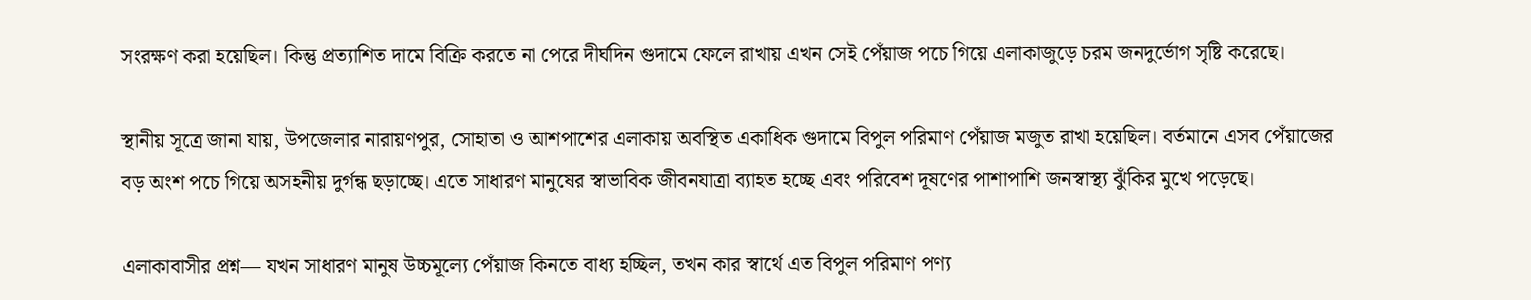সংরক্ষণ করা হয়েছিল। কিন্তু প্রত্যাশিত দামে বিক্রি করতে না পেরে দীর্ঘদিন গুদামে ফেলে রাখায় এখন সেই পেঁয়াজ পচে গিয়ে এলাকাজুড়ে চরম জনদুর্ভোগ সৃষ্টি করেছে।

স্থানীয় সূত্রে জানা যায়, উপজেলার নারায়ণপুর, সোহাতা ও আশপাশের এলাকায় অবস্থিত একাধিক গুদামে বিপুল পরিমাণ পেঁয়াজ মজুত রাখা হয়েছিল। বর্তমানে এসব পেঁয়াজের বড় অংশ পচে গিয়ে অসহনীয় দুর্গন্ধ ছড়াচ্ছে। এতে সাধারণ মানুষের স্বাভাবিক জীবনযাত্রা ব্যাহত হচ্ছে এবং পরিবেশ দূষণের পাশাপাশি জনস্বাস্থ্য ঝুঁকির মুখে পড়েছে।

এলাকাবাসীর প্রশ্ন— যখন সাধারণ মানুষ উচ্চমূল্যে পেঁয়াজ কিনতে বাধ্য হচ্ছিল, তখন কার স্বার্থে এত বিপুল পরিমাণ পণ্য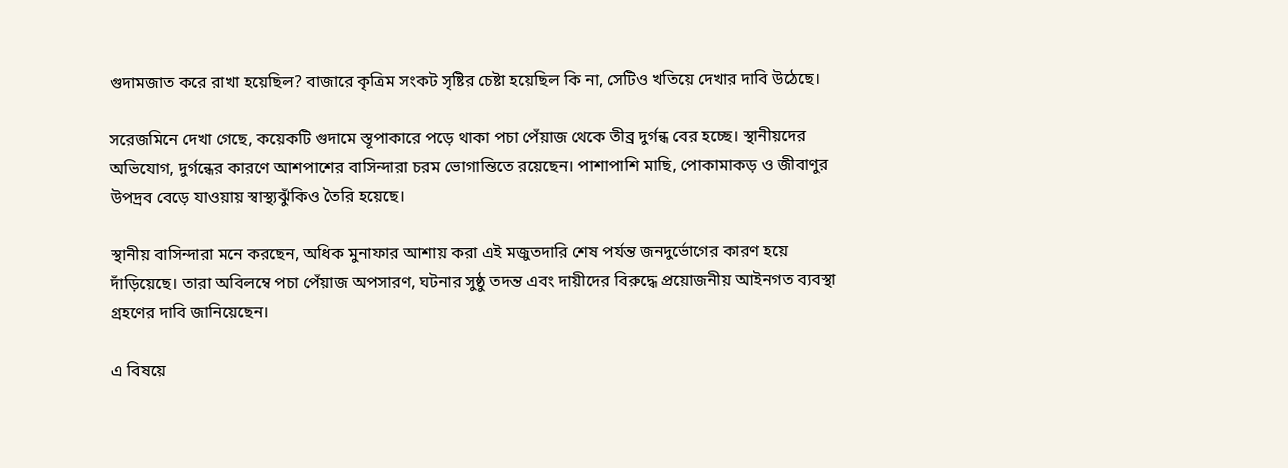গুদামজাত করে রাখা হয়েছিল? বাজারে কৃত্রিম সংকট সৃষ্টির চেষ্টা হয়েছিল কি না, সেটিও খতিয়ে দেখার দাবি উঠেছে।

সরেজমিনে দেখা গেছে, কয়েকটি গুদামে স্তূপাকারে পড়ে থাকা পচা পেঁয়াজ থেকে তীব্র দুর্গন্ধ বের হচ্ছে। স্থানীয়দের অভিযোগ, দুর্গন্ধের কারণে আশপাশের বাসিন্দারা চরম ভোগান্তিতে রয়েছেন। পাশাপাশি মাছি, পোকামাকড় ও জীবাণুর উপদ্রব বেড়ে যাওয়ায় স্বাস্থ্যঝুঁকিও তৈরি হয়েছে।

স্থানীয় বাসিন্দারা মনে করছেন, অধিক মুনাফার আশায় করা এই মজুতদারি শেষ পর্যন্ত জনদুর্ভোগের কারণ হয়ে দাঁড়িয়েছে। তারা অবিলম্বে পচা পেঁয়াজ অপসারণ, ঘটনার সুষ্ঠু তদন্ত এবং দায়ীদের বিরুদ্ধে প্রয়োজনীয় আইনগত ব্যবস্থা গ্রহণের দাবি জানিয়েছেন।

এ বিষয়ে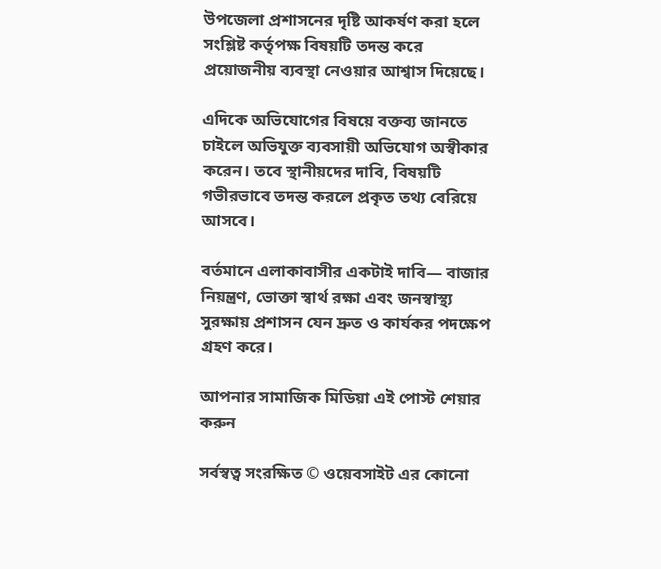উপজেলা প্রশাসনের দৃষ্টি আকর্ষণ করা হলে সংশ্লিষ্ট কর্তৃপক্ষ বিষয়টি তদন্ত করে প্রয়োজনীয় ব্যবস্থা নেওয়ার আশ্বাস দিয়েছে।

এদিকে অভিযোগের বিষয়ে বক্তব্য জানতে চাইলে অভিযুক্ত ব্যবসায়ী অভিযোগ অস্বীকার করেন। তবে স্থানীয়দের দাবি, বিষয়টি গভীরভাবে তদন্ত করলে প্রকৃত তথ্য বেরিয়ে আসবে।

বর্তমানে এলাকাবাসীর একটাই দাবি— বাজার নিয়ন্ত্রণ, ভোক্তা স্বার্থ রক্ষা এবং জনস্বাস্থ্য সুরক্ষায় প্রশাসন যেন দ্রুত ও কার্যকর পদক্ষেপ গ্রহণ করে।

আপনার সামাজিক মিডিয়া এই পোস্ট শেয়ার করুন

সর্বস্বত্ব সংরক্ষিত © ওয়েবসাইট এর কোনো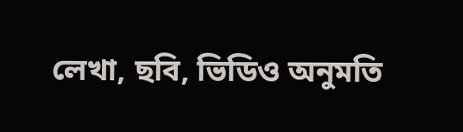লেখা, ছবি, ভিডিও অনুমতি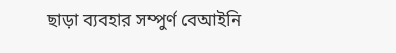ছাড়া ব্যবহার সম্পুর্ণ বেআইনি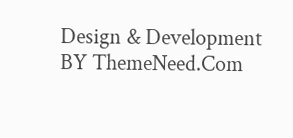Design & Development BY ThemeNeed.Com